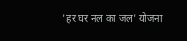'हर घर नल का जल' योजना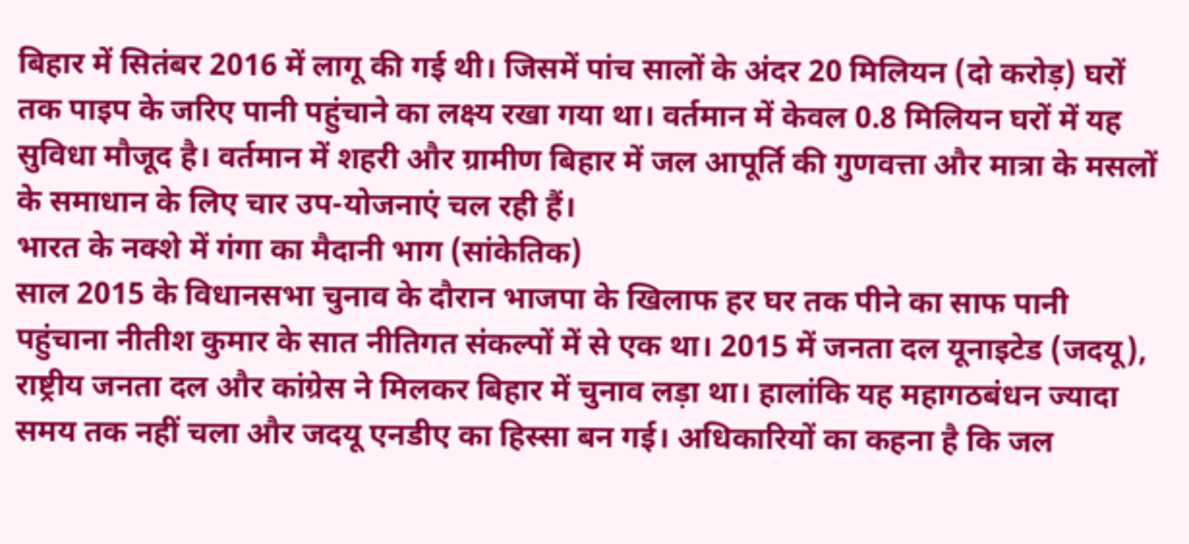बिहार में सितंबर 2016 में लागू की गई थी। जिसमें पांच सालों के अंदर 20 मिलियन (दो करोड़) घरों तक पाइप के जरिए पानी पहुंचाने का लक्ष्य रखा गया था। वर्तमान में केवल 0.8 मिलियन घरों में यह सुविधा मौजूद है। वर्तमान में शहरी और ग्रामीण बिहार में जल आपूर्ति की गुणवत्ता और मात्रा के मसलों के समाधान के लिए चार उप-योजनाएं चल रही हैं।
भारत के नक्शे में गंगा का मैदानी भाग (सांकेतिक)
साल 2015 के विधानसभा चुनाव के दौरान भाजपा के खिलाफ हर घर तक पीने का साफ पानी पहुंचाना नीतीश कुमार के सात नीतिगत संकल्पों में से एक था। 2015 में जनता दल यूनाइटेड (जदयू), राष्ट्रीय जनता दल और कांग्रेस ने मिलकर बिहार में चुनाव लड़ा था। हालांकि यह महागठबंधन ज्यादा समय तक नहीं चला और जदयू एनडीए का हिस्सा बन गई। अधिकारियों का कहना है कि जल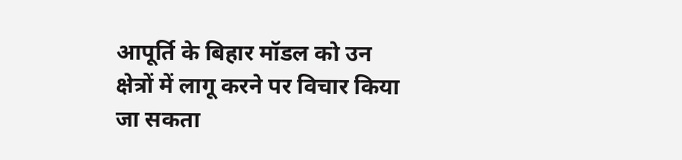आपूर्ति के बिहार मॉडल को उन क्षेत्रों में लागू करने पर विचार किया जा सकता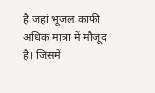है जहां भूजल काफी अधिक मात्रा में मौजूद है। जिसमें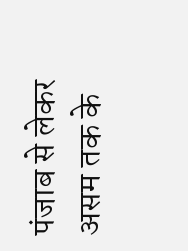पंजाब से लेकर असम तक के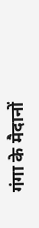गंगा के मैदानों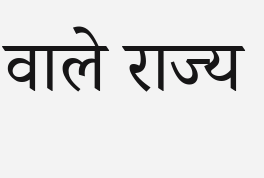वाले राज्य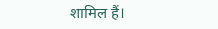शामिल हैं।